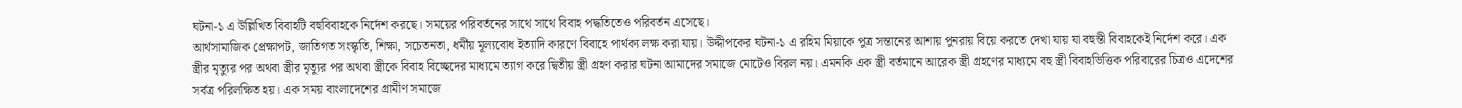ঘটনা-১ এ উল্লিখিত বিবাহটি বহুবিবাহকে নির্দেশ করছে। সময়ের পরিবর্তনের সাথে সাথে বিবাহ পদ্ধতিতেও পরিবর্তন এসেছে।
আর্থসামাজিক প্রেক্ষাপট, জাতিগত সংস্কৃতি, শিক্ষা, সচেতনতা, ধর্মীয় মূল্যবোধ ইত্যাদি কারণে বিবাহে পার্থক্য লক্ষ করা যায়। উদ্দীপকের ঘটনা-১ এ রহিম মিয়াকে পুত্র সন্তানের আশায় পুনরায় বিয়ে করতে দেখা যায় যা বহুন্তী বিবাহকেই নির্দেশ করে। এক স্ত্রীর মৃত্যুর পর অথবা স্ত্রীর মৃত্যুর পর অথবা স্ত্রীকে বিবাহ বিচ্ছেদের মাধ্যমে ত্যাগ করে দ্বিতীয় স্ত্রী গ্রহণ করার ঘটনা আমাদের সমাজে মোটেও বিরল নয়। এমনকি এক স্ত্রী বর্তমানে আরেক স্ত্রী গ্রহণের মাধ্যমে বহু স্ত্রী বিবাহভিত্তিক পরিবারের চিত্রও এদেশের সর্বত্র পরিলক্ষিত হয়। এক সময় বাংলাদেশের গ্রামীণ সমাজে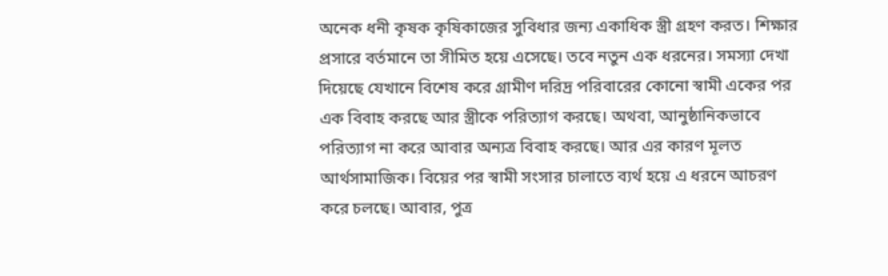অনেক ধনী কৃষক কৃষিকাজের সুবিধার জন্য একাধিক স্ত্রী গ্রহণ করত। শিক্ষার প্রসারে বর্তমানে তা সীমিত হয়ে এসেছে। তবে নতুন এক ধরনের। সমস্যা দেখা দিয়েছে যেখানে বিশেষ করে গ্রামীণ দরিদ্র পরিবারের কোনো স্বামী একের পর এক বিবাহ করছে আর স্ত্রীকে পরিত্যাগ করছে। অথবা, আনুষ্ঠানিকভাবে পরিত্যাগ না করে আবার অন্যত্র বিবাহ করছে। আর এর কারণ মূলত আর্থসামাজিক। বিয়ের পর স্বামী সংসার চালাতে ব্যর্থ হয়ে এ ধরনে আচরণ করে চলছে। আবার, পুত্র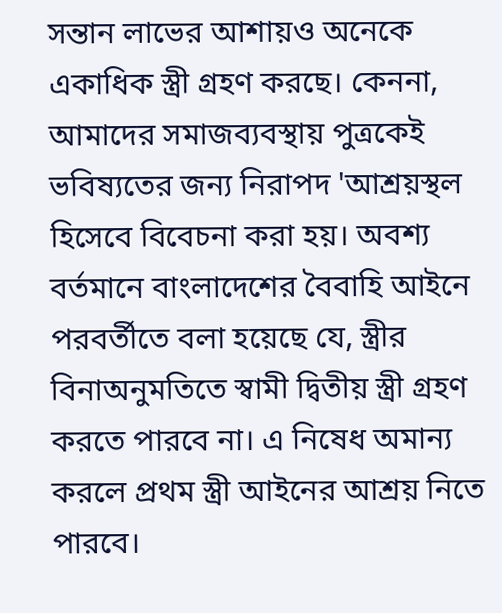সন্তান লাভের আশায়ও অনেকে একাধিক স্ত্রী গ্রহণ করছে। কেননা, আমাদের সমাজব্যবস্থায় পুত্রকেই ভবিষ্যতের জন্য নিরাপদ 'আশ্রয়স্থল হিসেবে বিবেচনা করা হয়। অবশ্য বর্তমানে বাংলাদেশের বৈবাহি আইনে পরবর্তীতে বলা হয়েছে যে, স্ত্রীর বিনাঅনুমতিতে স্বামী দ্বিতীয় স্ত্রী গ্রহণ করতে পারবে না। এ নিষেধ অমান্য করলে প্রথম স্ত্রী আইনের আশ্রয় নিতে পারবে।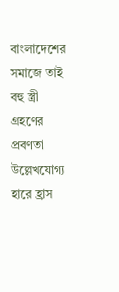বাংলাদেশের সমাজে তাই বহু স্ত্রী গ্রহণের প্রবণতা উল্লেখযোগ্য হারে হ্রাস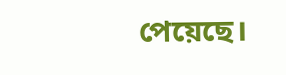পেয়েছে।